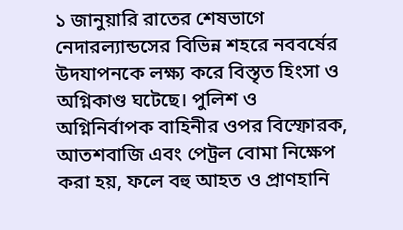১ জানুয়ারি রাতের শেষভাগে নেদারল্যান্ডসের বিভিন্ন শহরে নববর্ষের উদযাপনকে লক্ষ্য করে বিস্তৃত হিংসা ও অগ্নিকাণ্ড ঘটেছে। পুলিশ ও অগ্নিনির্বাপক বাহিনীর ওপর বিস্ফোরক, আতশবাজি এবং পেট্রল বোমা নিক্ষেপ করা হয়, ফলে বহু আহত ও প্রাণহানি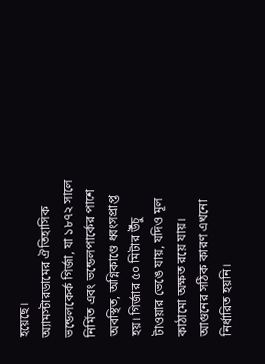হয়েছে।
অ্যামস্টারডামের ঐতিহাসিক ভন্ডেলকের্ক গির্জা, যা ১৮৭২ সালে নির্মিত এবং ভন্ডেলপার্কের পাশে অবস্থিত, অগ্নিকাণ্ডে ধ্বংসপ্রাপ্ত হয়। গির্জার ৫০ মিটার উঁচু টাওয়ার ভেঙে যায়, যদিও মূল কাঠামো অক্ষত রয়ে যায়। আগুনের সঠিক কারণ এখনো নির্ধারিত হয়নি।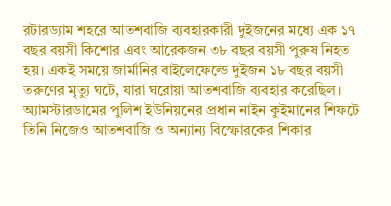রটারড্যাম শহরে আতশবাজি ব্যবহারকারী দুইজনের মধ্যে এক ১৭ বছর বয়সী কিশোর এবং আরেকজন ৩৮ বছর বয়সী পুরুষ নিহত হয়। একই সময়ে জার্মানির বাইলেফেল্ডে দুইজন ১৮ বছর বয়সী তরুণের মৃত্যু ঘটে, যারা ঘরোয়া আতশবাজি ব্যবহার করেছিল।
অ্যামস্টারডামের পুলিশ ইউনিয়নের প্রধান নাইন কুইমানের শিফটে তিনি নিজেও আতশবাজি ও অন্যান্য বিস্ফোরকের শিকার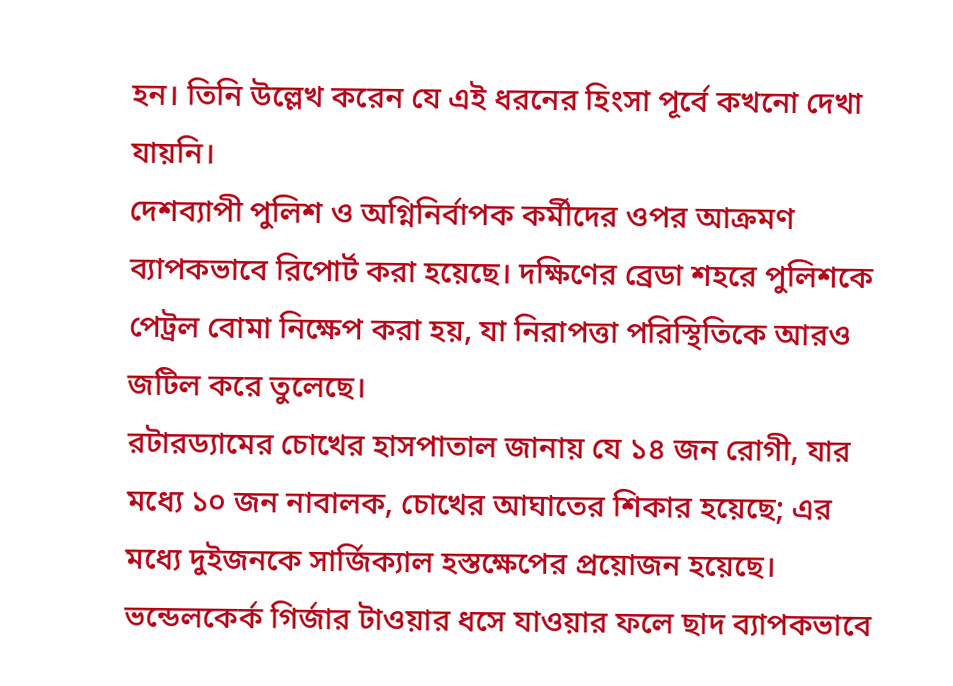হন। তিনি উল্লেখ করেন যে এই ধরনের হিংসা পূর্বে কখনো দেখা যায়নি।
দেশব্যাপী পুলিশ ও অগ্নিনির্বাপক কর্মীদের ওপর আক্রমণ ব্যাপকভাবে রিপোর্ট করা হয়েছে। দক্ষিণের ব্রেডা শহরে পুলিশকে পেট্রল বোমা নিক্ষেপ করা হয়, যা নিরাপত্তা পরিস্থিতিকে আরও জটিল করে তুলেছে।
রটারড্যামের চোখের হাসপাতাল জানায় যে ১৪ জন রোগী, যার মধ্যে ১০ জন নাবালক, চোখের আঘাতের শিকার হয়েছে; এর মধ্যে দুইজনকে সার্জিক্যাল হস্তক্ষেপের প্রয়োজন হয়েছে।
ভন্ডেলকের্ক গির্জার টাওয়ার ধসে যাওয়ার ফলে ছাদ ব্যাপকভাবে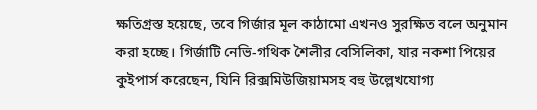ক্ষতিগ্রস্ত হয়েছে, তবে গির্জার মূল কাঠামো এখনও সুরক্ষিত বলে অনুমান করা হচ্ছে। গির্জাটি নেভি-গথিক শৈলীর বেসিলিকা, যার নকশা পিয়ের কুইপার্স করেছেন, যিনি রিক্সমিউজিয়ামসহ বহু উল্লেখযোগ্য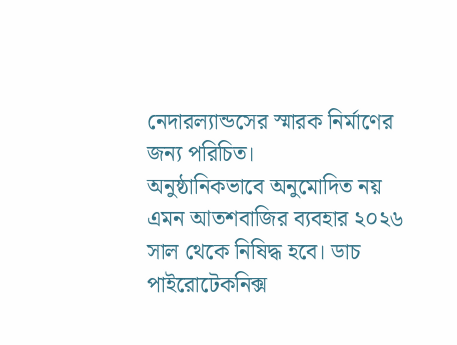নেদারল্যান্ডসের স্মারক নির্মাণের জন্য পরিচিত।
অনুষ্ঠানিকভাবে অনুমোদিত নয় এমন আতশবাজির ব্যবহার ২০২৬ সাল থেকে নিষিদ্ধ হবে। ডাচ পাইরোটেকনিক্স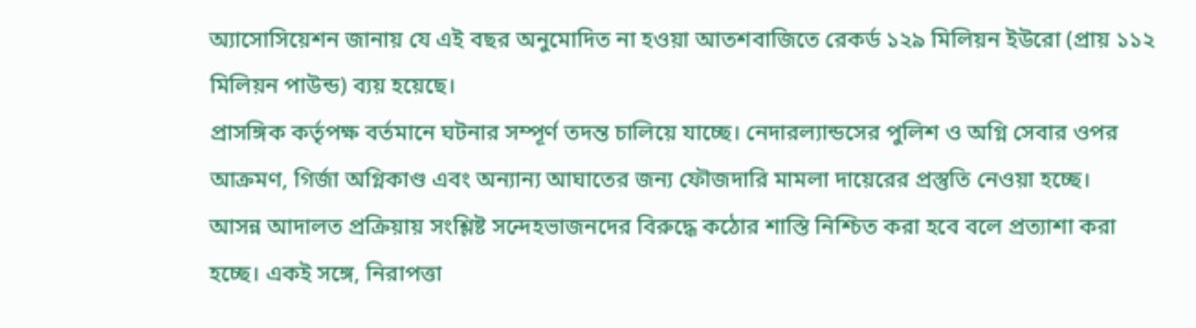অ্যাসোসিয়েশন জানায় যে এই বছর অনুমোদিত না হওয়া আতশবাজিতে রেকর্ড ১২৯ মিলিয়ন ইউরো (প্রায় ১১২ মিলিয়ন পাউন্ড) ব্যয় হয়েছে।
প্রাসঙ্গিক কর্তৃপক্ষ বর্তমানে ঘটনার সম্পূর্ণ তদন্ত চালিয়ে যাচ্ছে। নেদারল্যান্ডসের পুলিশ ও অগ্নি সেবার ওপর আক্রমণ, গির্জা অগ্নিকাণ্ড এবং অন্যান্য আঘাতের জন্য ফৌজদারি মামলা দায়েরের প্রস্তুতি নেওয়া হচ্ছে।
আসন্ন আদালত প্রক্রিয়ায় সংশ্লিষ্ট সন্দেহভাজনদের বিরুদ্ধে কঠোর শাস্তি নিশ্চিত করা হবে বলে প্রত্যাশা করা হচ্ছে। একই সঙ্গে, নিরাপত্তা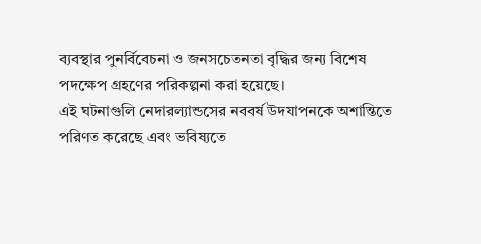ব্যবস্থার পুনর্বিবেচনা ও জনসচেতনতা বৃদ্ধির জন্য বিশেষ পদক্ষেপ গ্রহণের পরিকল্পনা করা হয়েছে।
এই ঘটনাগুলি নেদারল্যান্ডসের নববর্ষ উদযাপনকে অশান্তিতে পরিণত করেছে এবং ভবিষ্যতে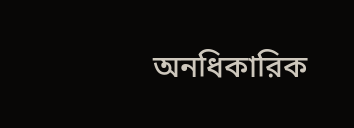অনধিকারিক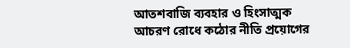আতশবাজি ব্যবহার ও হিংসাত্মক আচরণ রোধে কঠোর নীতি প্রয়োগের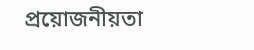প্রয়োজনীয়তা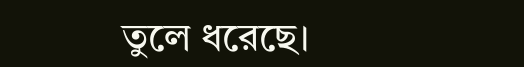তুলে ধরেছে।